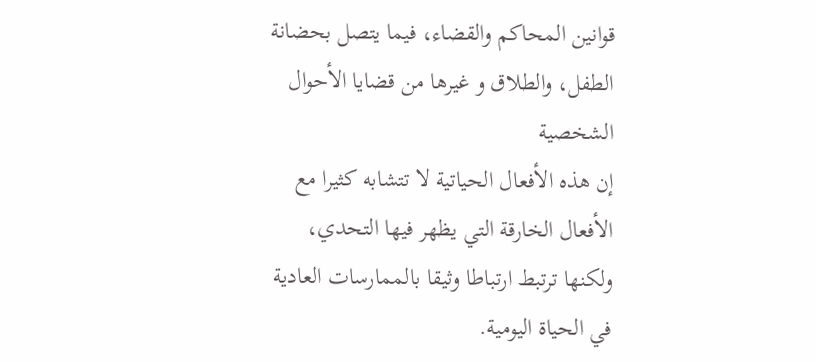قوانين المحاكم والقضاء، فيما يتصل بحضانة الطفل، والطلاق و غيرها من قضايا الأحوال الشخصية
إن هذه الأفعال الحياتية لا تتشابه كثيرا مع الأفعال الخارقة التي يظهر فيها التحدي، ولكنها ترتبط ارتباطا وثيقا بالممارسات العادية في الحياة اليومية.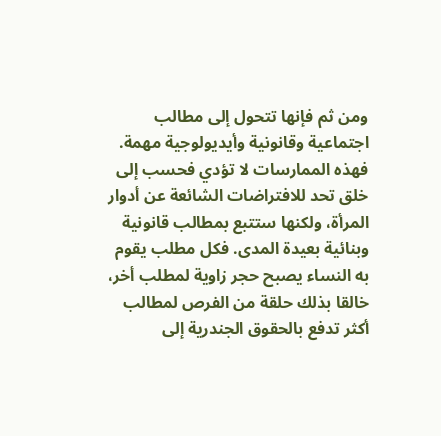ومن ثم فإنها تتحول إلى مطالب اجتماعية وقانونية وأيديولوجية مهمة. فهذه الممارسات لا تؤدي فحسب إلى خلق تحد للافتراضات الشائعة عن أدوار المرأة، ولكنها ستتبع بمطالب قانونية وبنائية بعيدة المدى. فكل مطلب يقوم به النساء يصبح حجر زاوية لمطلب أخر، خالقا بذلك حلقة من الفرص لمطالب أكثر تدفع بالحقوق الجندرية إلى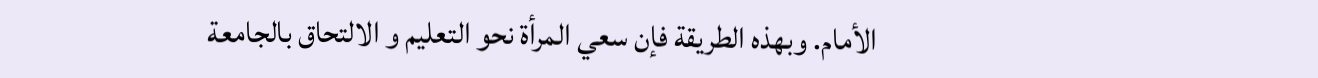الأمام. وبهذه الطريقة فإن سعي المرأة نحو التعليم و الالتحاق بالجامعة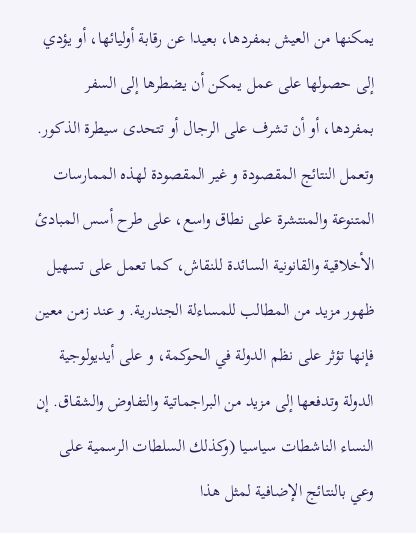يمكنها من العيش بمفردها، بعيدا عن رقابة أوليائها، أو يؤدي إلى حصولها على عمل يمكن أن يضطرها إلى السفر بمفردها، أو أن تشرف على الرجال أو تتحدى سيطرة الذكور. وتعمل النتائج المقصودة و غير المقصودة لهذه الممارسات المتنوعة والمنتشرة على نطاق واسع، على طرح أسس المبادئ الأخلاقية والقانونية السائدة للنقاش، كما تعمل على تسهيل ظهور مزيد من المطالب للمساءلة الجندرية. و عند زمن معين فإنها تؤثر على نظم الدولة في الحوكمة، و على أيديولوجية الدولة وتدفعها إلى مزيد من البراجماتية والتفاوض والشقاق. إن النساء الناشطات سياسيا (وكذلك السلطات الرسمية على وعي بالنتائج الإضافية لمثل هذا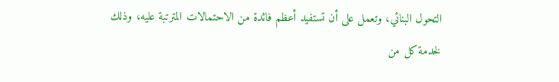التحول البنائي، وتعمل على أن تستفيد أعظم فائدة من الاحتمالات المترتبة عليه، وذلك لخدمة كل من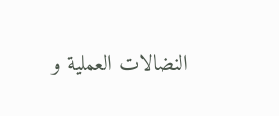النضالات العملية و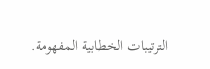الترتيبات الخطابية المفهومة.